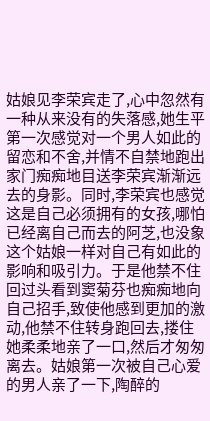姑娘见李荣宾走了,心中忽然有一种从来没有的失落感,她生平第一次感觉对一个男人如此的留恋和不舍,并情不自禁地跑出家门痴痴地目送李荣宾渐渐远去的身影。同时,李荣宾也感觉这是自己必须拥有的女孩,哪怕已经离自己而去的阿芝,也没象这个姑娘一样对自己有如此的影响和吸引力。于是他禁不住回过头看到窦菊芬也痴痴地向自己招手,致使他感到更加的激动,他禁不住转身跑回去,搂住她柔柔地亲了一口,然后才匆匆离去。姑娘第一次被自己心爱的男人亲了一下,陶醉的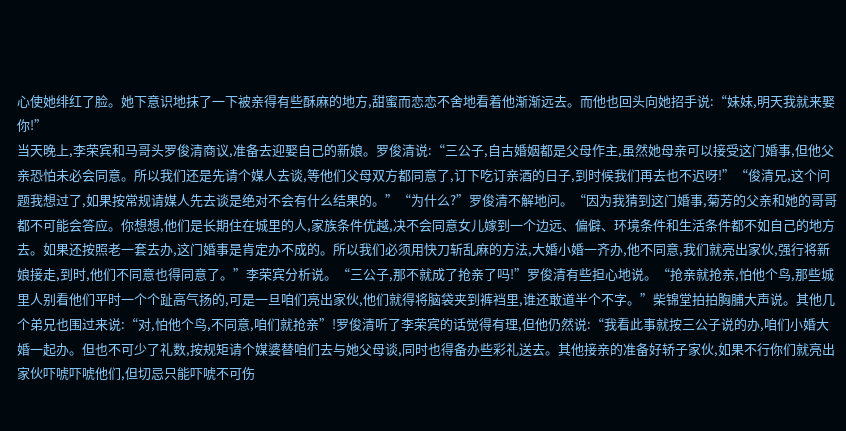心使她绯红了脸。她下意识地抹了一下被亲得有些酥麻的地方,甜蜜而恋恋不舍地看着他渐渐远去。而他也回头向她招手说:“妹妹,明天我就来娶你!”
当天晚上,李荣宾和马哥头罗俊清商议,准备去迎娶自己的新娘。罗俊清说:“三公子,自古婚姻都是父母作主,虽然她母亲可以接受这门婚事,但他父亲恐怕未必会同意。所以我们还是先请个媒人去谈,等他们父母双方都同意了,订下吃订亲酒的日子,到时候我们再去也不迟呀!”“俊清兄,这个问题我想过了,如果按常规请媒人先去谈是绝对不会有什么结果的。”“为什么?”罗俊清不解地问。“因为我猜到这门婚事,菊芳的父亲和她的哥哥都不可能会答应。你想想,他们是长期住在城里的人,家族条件优越,决不会同意女儿嫁到一个边远、偏僻、环境条件和生活条件都不如自己的地方去。如果还按照老一套去办,这门婚事是肯定办不成的。所以我们必须用快刀斩乱麻的方法,大婚小婚一齐办,他不同意,我们就亮出家伙,强行将新娘接走,到时,他们不同意也得同意了。”李荣宾分析说。“三公子,那不就成了抢亲了吗!”罗俊清有些担心地说。“抢亲就抢亲,怕他个鸟,那些城里人别看他们平时一个个趾高气扬的,可是一旦咱们亮出家伙,他们就得将脑袋夹到裤裆里,谁还敢道半个不字。”柴锦堂拍拍胸脯大声说。其他几个弟兄也围过来说:“对,怕他个鸟,不同意,咱们就抢亲”!罗俊清听了李荣宾的话觉得有理,但他仍然说:“我看此事就按三公子说的办,咱们小婚大婚一起办。但也不可少了礼数,按规矩请个媒婆替咱们去与她父母谈,同时也得备办些彩礼送去。其他接亲的准备好轿子家伙,如果不行你们就亮出家伙吓唬吓唬他们,但切忌只能吓唬不可伤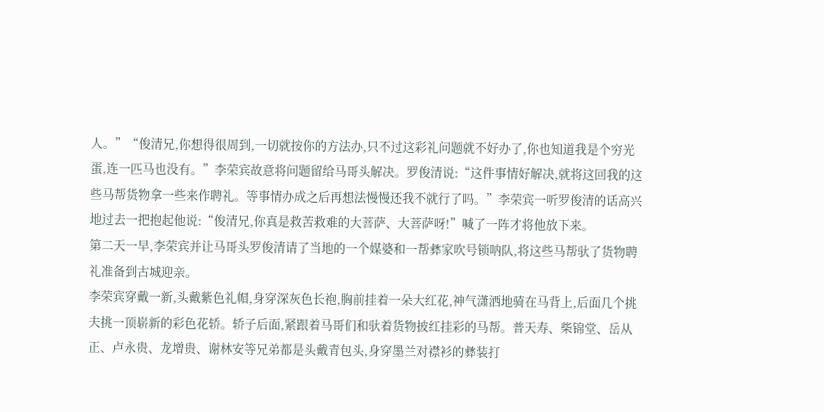人。”“俊清兄,你想得很周到,一切就按你的方法办,只不过这彩礼问题就不好办了,你也知道我是个穷光蛋,连一匹马也没有。”李荣宾故意将问题留给马哥头解决。罗俊清说:“这件事情好解决,就将这回我的这些马帮货物拿一些来作聘礼。等事情办成之后再想法慢慢还我不就行了吗。”李荣宾一听罗俊清的话高兴地过去一把抱起他说:“俊清兄,你真是救苦救难的大菩萨、大菩萨呀!”喊了一阵才将他放下来。
第二天一早,李荣宾并让马哥头罗俊清请了当地的一个媒婆和一帮彝家吹号锁呐队,将这些马帮驮了货物聘礼准备到古城迎亲。
李荣宾穿戴一新,头戴紫色礼帽,身穿深灰色长袍,胸前挂着一朵大红花,神气潇洒地骑在马背上,后面几个挑夫挑一顶崭新的彩色花轿。轿子后面,紧跟着马哥们和驮着货物披红挂彩的马帮。普天寿、柴锦堂、岳从正、卢永贵、龙增贵、谢林安等兄弟都是头戴青包头,身穿墨兰对襟衫的彝装打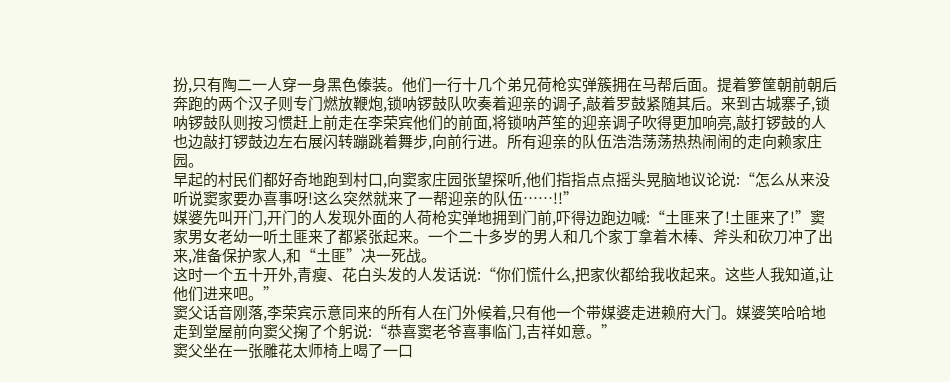扮,只有陶二一人穿一身黑色傣装。他们一行十几个弟兄荷枪实弹簇拥在马帮后面。提着箩筐朝前朝后奔跑的两个汉子则专门燃放鞭炮,锁呐锣鼓队吹奏着迎亲的调子,敲着罗鼓紧随其后。来到古城寨子,锁呐锣鼓队则按习惯赶上前走在李荣宾他们的前面,将锁呐芦笙的迎亲调子吹得更加响亮,敲打锣鼓的人也边敲打锣鼓边左右展闪转蹦跳着舞步,向前行进。所有迎亲的队伍浩浩荡荡热热闹闹的走向赖家庄园。
早起的村民们都好奇地跑到村口,向窦家庄园张望探听,他们指指点点摇头晃脑地议论说:“怎么从来没听说窦家要办喜事呀!这么突然就来了一帮迎亲的队伍……!!”
媒婆先叫开门,开门的人发现外面的人荷枪实弹地拥到门前,吓得边跑边喊:“土匪来了!土匪来了!”窦家男女老幼一听土匪来了都紧张起来。一个二十多岁的男人和几个家丁拿着木棒、斧头和砍刀冲了出来,准备保护家人,和“土匪”决一死战。
这时一个五十开外,青瘦、花白头发的人发话说:“你们慌什么,把家伙都给我收起来。这些人我知道,让他们进来吧。”
窦父话音刚落,李荣宾示意同来的所有人在门外候着,只有他一个带媒婆走进赖府大门。媒婆笑哈哈地走到堂屋前向窦父掬了个躬说:“恭喜窦老爷喜事临门,吉祥如意。”
窦父坐在一张雕花太师椅上喝了一口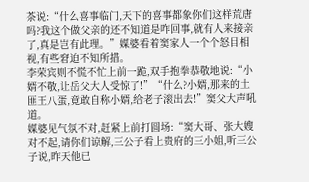茶说:“什么喜事临门,天下的喜事都象你们这样荒唐吗?我这个做父亲的还不知道是咋回事,就有人来接亲了,真是岂有此理。”媒婆看着窦家人一个个怒目相视,有些窘迫不知所措。
李荣宾则不慌不忙上前一跪,双手抱拳恭敬地说:“小婿不敬,让岳父大人受惊了!”“什么?小婿,那来的土匪王八蛋,竟敢自称小婿,给老子滚出去!”窦父大声吼道。
媒婆见气氛不对,赶紧上前打圆场:“窦大哥、张大嫂对不起,请你们谅解,三公子看上贵府的三小姐,听三公子说,昨天他已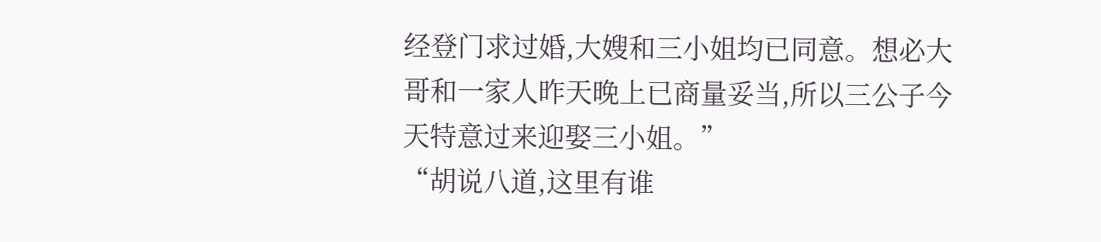经登门求过婚,大嫂和三小姐均已同意。想必大哥和一家人昨天晚上已商量妥当,所以三公子今天特意过来迎娶三小姐。”
“胡说八道,这里有谁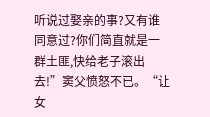听说过娶亲的事?又有谁同意过?你们简直就是一群土匪,快给老子滚出去!”窦父愤怒不已。“让女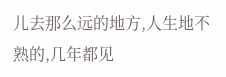儿去那么远的地方,人生地不熟的,几年都见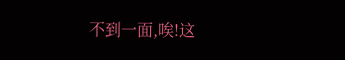不到一面,唉!这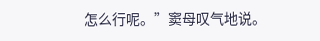怎么行呢。”窦母叹气地说。